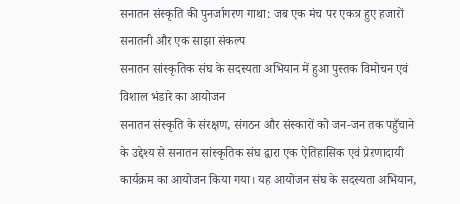सनातन संस्कृति की पुनर्जागरण गाथा: जब एक मंच पर एकत्र हुए हजारों सनातनी और एक साझा संकल्प
सनातन सांस्कृतिक संघ के सदस्यता अभियान में हुआ पुस्तक विमोचन एवं विशाल भंडारे का आयोजन
सनातन संस्कृति के संरक्षण, संगठन और संस्कारों को जन-जन तक पहुँचाने के उद्देश्य से सनातन सांस्कृतिक संघ द्वारा एक ऐतिहासिक एवं प्रेरणादायी कार्यक्रम का आयोजन किया गया। यह आयोजन संघ के सदस्यता अभियान,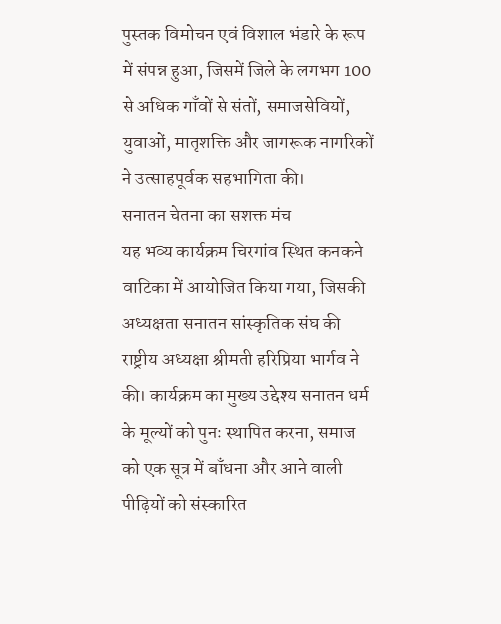पुस्तक विमोचन एवं विशाल भंडारे के रूप में संपन्न हुआ, जिसमें जिले के लगभग 100 से अधिक गाँवों से संतों, समाजसेवियों, युवाओं, मातृशक्ति और जागरूक नागरिकों ने उत्साहपूर्वक सहभागिता की।
सनातन चेतना का सशक्त मंच
यह भव्य कार्यक्रम चिरगांव स्थित कनकने वाटिका में आयोजित किया गया, जिसकी अध्यक्षता सनातन सांस्कृतिक संघ की राष्ट्रीय अध्यक्षा श्रीमती हरिप्रिया भार्गव ने की। कार्यक्रम का मुख्य उद्देश्य सनातन धर्म के मूल्यों को पुनः स्थापित करना, समाज को एक सूत्र में बाँधना और आने वाली पीढ़ियों को संस्कारित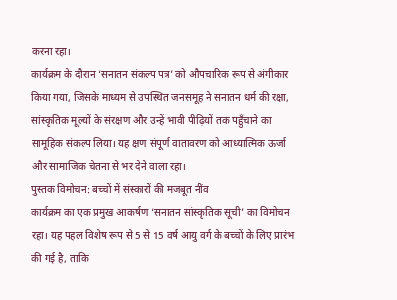करना रहा।
कार्यक्रम के दौरान ‘सनातन संकल्प पत्र’ को औपचारिक रूप से अंगीकार किया गया, जिसके माध्यम से उपस्थित जनसमूह ने सनातन धर्म की रक्षा, सांस्कृतिक मूल्यों के संरक्षण और उन्हें भावी पीढ़ियों तक पहुँचाने का सामूहिक संकल्प लिया। यह क्षण संपूर्ण वातावरण को आध्यात्मिक ऊर्जा और सामाजिक चेतना से भर देने वाला रहा।
पुस्तक विमोचन: बच्चों में संस्कारों की मजबूत नींव
कार्यक्रम का एक प्रमुख आकर्षण ‘सनातन सांस्कृतिक सूची’ का विमोचन रहा। यह पहल विशेष रूप से 5 से 15 वर्ष आयु वर्ग के बच्चों के लिए प्रारंभ की गई है, ताकि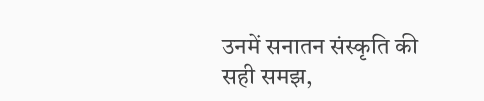उनमें सनातन संस्कृति की सही समझ,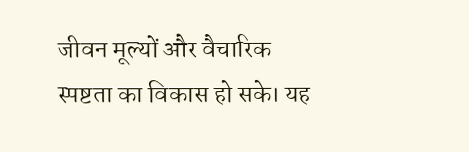जीवन मूल्यों और वैचारिक स्पष्टता का विकास हो सके। यह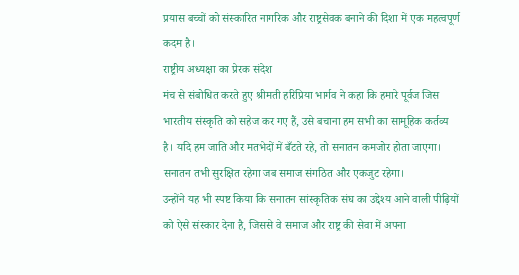प्रयास बच्चों को संस्कारित नागरिक और राष्ट्रसेवक बनाने की दिशा में एक महत्वपूर्ण कदम है।
राष्ट्रीय अध्यक्षा का प्रेरक संदेश
मंच से संबोधित करते हुए श्रीमती हरिप्रिया भार्गव ने कहा कि हमारे पूर्वज जिस भारतीय संस्कृति को सहेज कर गए हैं, उसे बचाना हम सभी का सामूहिक कर्तव्य है। यदि हम जाति और मतभेदों में बँटते रहे, तो सनातन कमजोर होता जाएगा। सनातन तभी सुरक्षित रहेगा जब समाज संगठित और एकजुट रहेगा।
उन्होंने यह भी स्पष्ट किया कि सनातन सांस्कृतिक संघ का उद्देश्य आने वाली पीढ़ियों को ऐसे संस्कार देना है, जिससे वे समाज और राष्ट्र की सेवा में अपना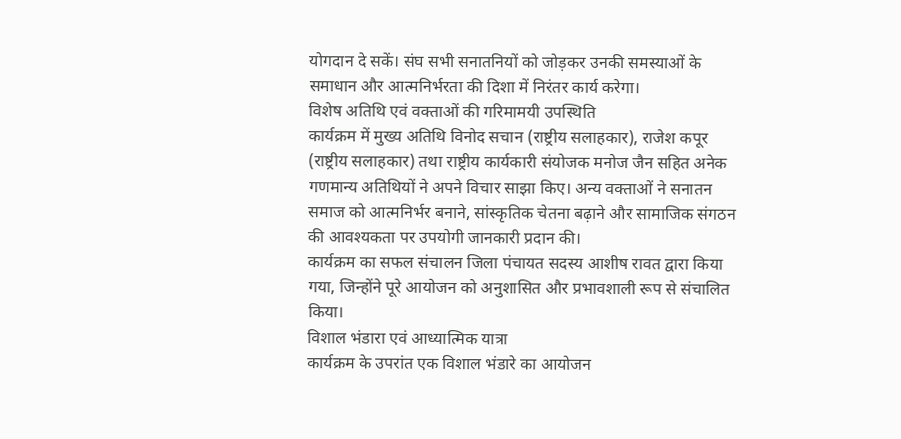योगदान दे सकें। संघ सभी सनातनियों को जोड़कर उनकी समस्याओं के समाधान और आत्मनिर्भरता की दिशा में निरंतर कार्य करेगा।
विशेष अतिथि एवं वक्ताओं की गरिमामयी उपस्थिति
कार्यक्रम में मुख्य अतिथि विनोद सचान (राष्ट्रीय सलाहकार), राजेश कपूर (राष्ट्रीय सलाहकार) तथा राष्ट्रीय कार्यकारी संयोजक मनोज जैन सहित अनेक गणमान्य अतिथियों ने अपने विचार साझा किए। अन्य वक्ताओं ने सनातन समाज को आत्मनिर्भर बनाने, सांस्कृतिक चेतना बढ़ाने और सामाजिक संगठन की आवश्यकता पर उपयोगी जानकारी प्रदान की।
कार्यक्रम का सफल संचालन जिला पंचायत सदस्य आशीष रावत द्वारा किया गया, जिन्होंने पूरे आयोजन को अनुशासित और प्रभावशाली रूप से संचालित किया।
विशाल भंडारा एवं आध्यात्मिक यात्रा
कार्यक्रम के उपरांत एक विशाल भंडारे का आयोजन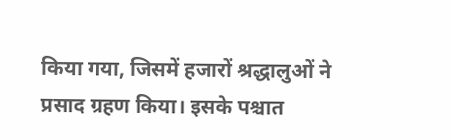किया गया, जिसमें हजारों श्रद्धालुओं ने प्रसाद ग्रहण किया। इसके पश्चात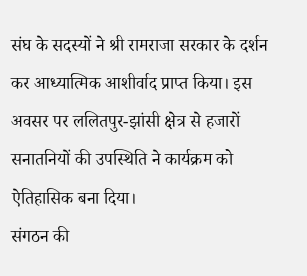संघ के सदस्यों ने श्री रामराजा सरकार के दर्शन कर आध्यात्मिक आशीर्वाद प्राप्त किया। इस अवसर पर ललितपुर-झांसी क्षेत्र से हजारों सनातनियों की उपस्थिति ने कार्यक्रम को ऐतिहासिक बना दिया।
संगठन की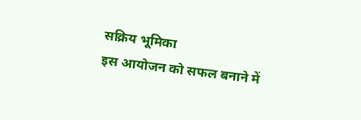सक्रिय भूमिका
इस आयोजन को सफल बनाने में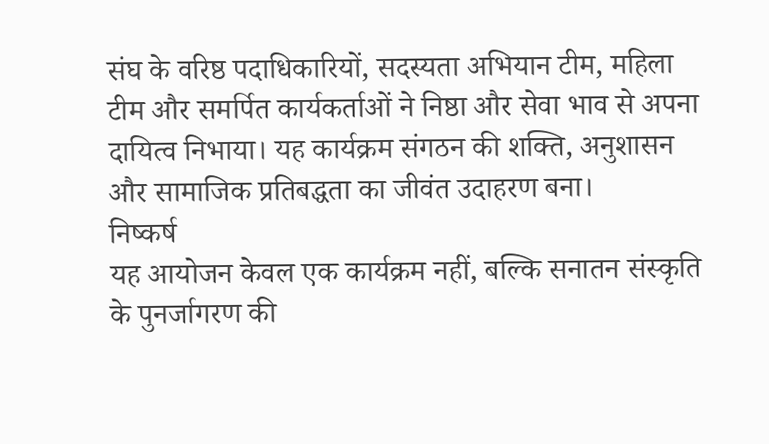संघ के वरिष्ठ पदाधिकारियों, सदस्यता अभियान टीम, महिला टीम और समर्पित कार्यकर्ताओं ने निष्ठा और सेवा भाव से अपना दायित्व निभाया। यह कार्यक्रम संगठन की शक्ति, अनुशासन और सामाजिक प्रतिबद्धता का जीवंत उदाहरण बना।
निष्कर्ष
यह आयोजन केवल एक कार्यक्रम नहीं, बल्कि सनातन संस्कृति के पुनर्जागरण की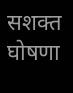सशक्त घोषणा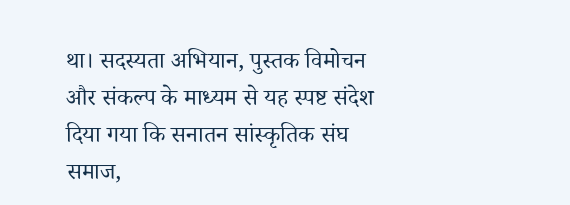था। सदस्यता अभियान, पुस्तक विमोचन और संकल्प के माध्यम से यह स्पष्ट संदेश दिया गया कि सनातन सांस्कृतिक संघ समाज,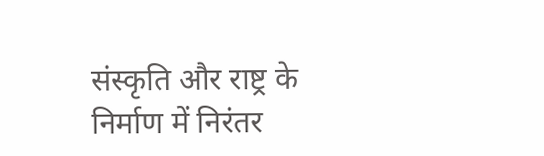संस्कृति और राष्ट्र के निर्माण में निरंतर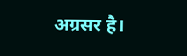अग्रसर है।